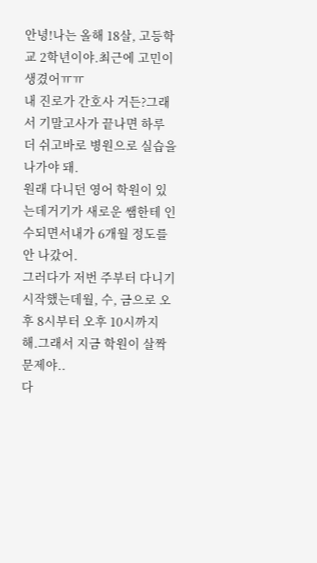안녕!나는 올해 18살, 고등학교 2학년이야.최근에 고민이 생겼어ㅠㅠ
내 진로가 간호사 거든?그래서 기말고사가 끝나면 하루 더 쉬고바로 병원으로 실습을 나가야 돼.
원래 다니던 영어 학원이 있는데거기가 새로운 쌤한테 인수되면서내가 6개월 정도를 안 나갔어.
그러다가 저번 주부터 다니기 시작했는데월, 수, 금으로 오후 8시부터 오후 10시까지 해.그래서 지금 학원이 살짝 문제야..
다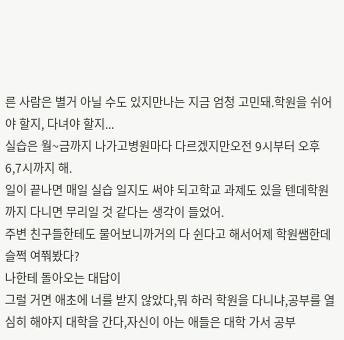른 사람은 별거 아닐 수도 있지만나는 지금 엄청 고민돼.학원을 쉬어야 할지, 다녀야 할지...
실습은 월~금까지 나가고병원마다 다르겠지만오전 9시부터 오후 6,7시까지 해.
일이 끝나면 매일 실습 일지도 써야 되고학교 과제도 있을 텐데학원까지 다니면 무리일 것 같다는 생각이 들었어.
주변 친구들한테도 물어보니까거의 다 쉰다고 해서어제 학원쌤한데 슬쩍 여쭤봤다?
나한테 돌아오는 대답이
그럴 거면 애초에 너를 받지 않았다,뭐 하러 학원을 다니냐,공부를 열심히 해야지 대학을 간다,자신이 아는 애들은 대학 가서 공부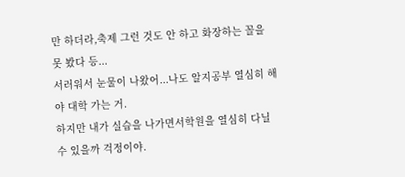만 하더라,축제 그런 것도 안 하고 화장하는 꼴을 못 봤다 등...
서러워서 눈물이 나왔어...나도 알지공부 열심히 해야 대학 가는 거.
하지만 내가 실습을 나가면서학원을 열심히 다닐 수 있을까 걱정이야.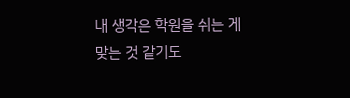내 생각은 학원을 쉬는 게 맞는 것 같기도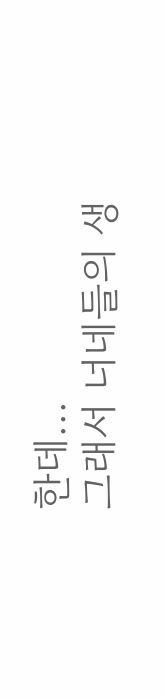한데...
그래서 너네들의 생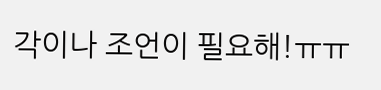각이나 조언이 필요해!ㅠㅠ